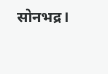सोनभद्र।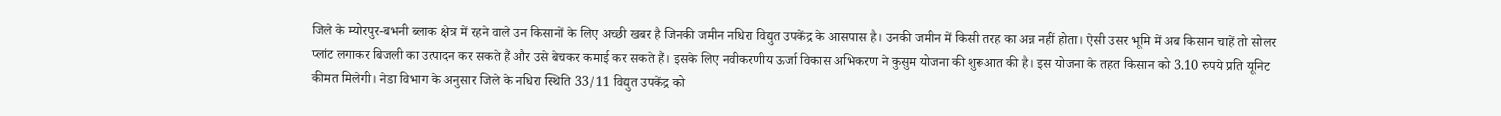जिले के म्योरपुर-बभनी ब्लाक क्षेत्र में रहने वाले उन किसानों के लिए अच्छी खबर है जिनकी जमीन नधिरा विद्युत उपकेंद्र के आसपास है। उनकी जमीन में किसी तरह का अन्न नहीं होता। ऐसी उसर भूमि में अब किसान चाहें तो सोलर प्लांट लगाकर बिजली का उत्पादन कर सकते हैं और उसे बेचकर कमाई कर सकते हैं। इसके लिए नवीकरणीय ऊर्जा विकास अभिकरण ने कुसुम योजना की शुरूआत की है। इस योजना के तहत किसान को 3.10 रुपये प्रति यूनिट कीमत मिलेगी। नेडा विभाग के अनुसार जिले के नधिरा स्थिति 33/11 विद्युत उपकेंद्र को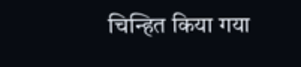चिन्हित किया गया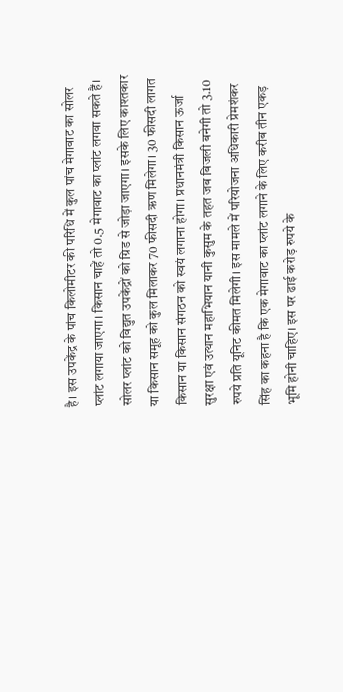है। इस उपकेंद्र के पांच किलोमीटर की परिधि में कुल पांच मेगावाट का सोलर प्लांट लगाया जाएगा। किसान चाहें तो 0.5 मेगावाट का प्लांट लगवा सकते हैं। सोलर प्लांट को विद्युत उपकेंद्रों को ग्रिड से जोड़ा जाएगा। इसके लिए काश्तकार या किसान समूह को कुल मिलाकर 70 फीसदी ऋण मिलेगा। 30 फीसदी लागत किसान या किसान संगठन को स्वयं लगाना होगा। प्रधानमंत्री किसान ऊर्जा सुरक्षा एवं उत्थान महाभियान यानी कुसुम के तहत जब बिजली बनेगी तो 3.10 रुपये प्रति यूनिट कीमत मिलेगी। इस मामले में परियोजना अधिकारी प्रेमशंकर सिंह का कहना है कि एक मेगावाट का प्लांट लगाने के लिए करीब तीन एकड़ भूमि होनी चाहिए। इस पर ढाई करोड़ रुपये के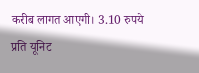करीब लागत आएगी। 3.10 रुपये प्रति यूनिट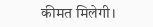कीमत मिलेगी।